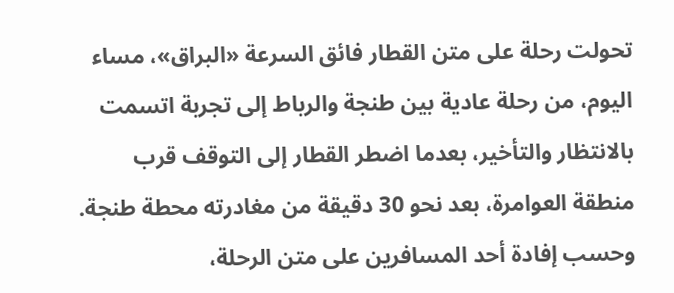تحولت رحلة على متن القطار فائق السرعة «البراق»، مساء اليوم، من رحلة عادية بين طنجة والرباط إلى تجربة اتسمت بالانتظار والتأخير، بعدما اضطر القطار إلى التوقف قرب منطقة العوامرة، بعد نحو 30 دقيقة من مغادرته محطة طنجة.
وحسب إفادة أحد المسافرين على متن الرحلة،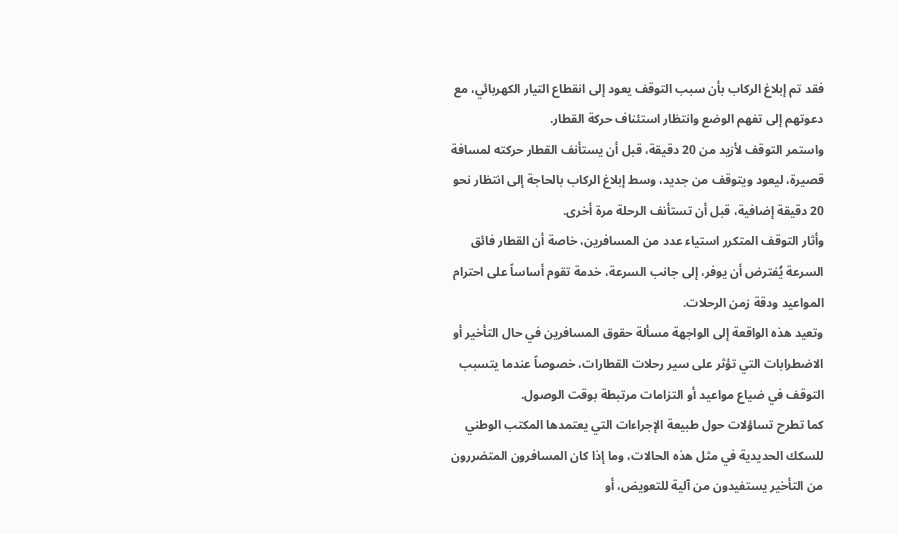فقد تم إبلاغ الركاب بأن سبب التوقف يعود إلى انقطاع التيار الكهربائي، مع دعوتهم إلى تفهم الوضع وانتظار استئناف حركة القطار.
واستمر التوقف لأزيد من 20 دقيقة، قبل أن يستأنف القطار حركته لمسافة قصيرة، ليعود ويتوقف من جديد، وسط إبلاغ الركاب بالحاجة إلى انتظار نحو 20 دقيقة إضافية، قبل أن تستأنف الرحلة مرة أخرى.
وأثار التوقف المتكرر استياء عدد من المسافرين، خاصة أن القطار فائق السرعة يُفترض أن يوفر، إلى جانب السرعة، خدمة تقوم أساساً على احترام المواعيد ودقة زمن الرحلات.
وتعيد هذه الواقعة إلى الواجهة مسألة حقوق المسافرين في حال التأخير أو الاضطرابات التي تؤثر على سير رحلات القطارات، خصوصاً عندما يتسبب التوقف في ضياع مواعيد أو التزامات مرتبطة بوقت الوصول.
كما تطرح تساؤلات حول طبيعة الإجراءات التي يعتمدها المكتب الوطني للسكك الحديدية في مثل هذه الحالات، وما إذا كان المسافرون المتضررون من التأخير يستفيدون من آلية للتعويض، أو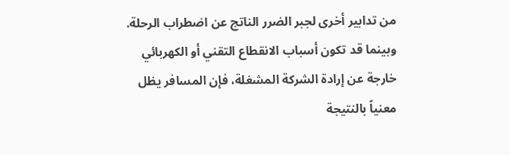من تدابير أخرى لجبر الضرر الناتج عن اضطراب الرحلة.
وبينما قد تكون أسباب الانقطاع التقني أو الكهربائي خارجة عن إرادة الشركة المشغلة، فإن المسافر يظل معنياً بالنتيجة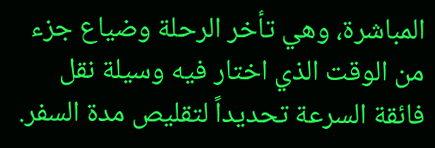المباشرة، وهي تأخر الرحلة وضياع جزء من الوقت الذي اختار فيه وسيلة نقل فائقة السرعة تحديداً لتقليص مدة السفر.